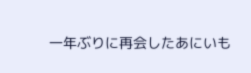一年ぶりに再会したあにいも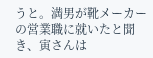うと。満男が靴メーカーの営業職に就いたと聞き、寅さんは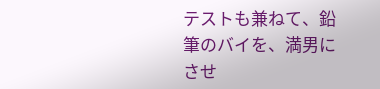テストも兼ねて、鉛筆のバイを、満男にさせ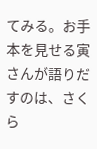てみる。お手本を見せる寅さんが語りだすのは、さくら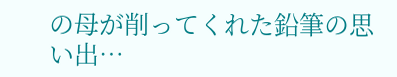の母が削ってくれた鉛筆の思い出…